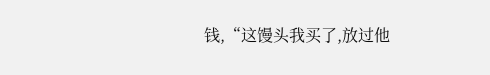钱,“这馒头我买了,放过他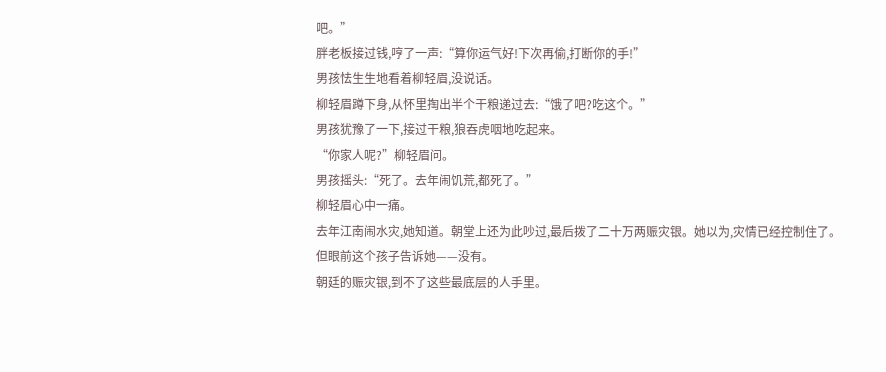吧。”
胖老板接过钱,哼了一声:“算你运气好!下次再偷,打断你的手!”
男孩怯生生地看着柳轻眉,没说话。
柳轻眉蹲下身,从怀里掏出半个干粮递过去:“饿了吧?吃这个。”
男孩犹豫了一下,接过干粮,狼吞虎咽地吃起来。
“你家人呢?”柳轻眉问。
男孩摇头:“死了。去年闹饥荒,都死了。”
柳轻眉心中一痛。
去年江南闹水灾,她知道。朝堂上还为此吵过,最后拨了二十万两赈灾银。她以为,灾情已经控制住了。
但眼前这个孩子告诉她——没有。
朝廷的赈灾银,到不了这些最底层的人手里。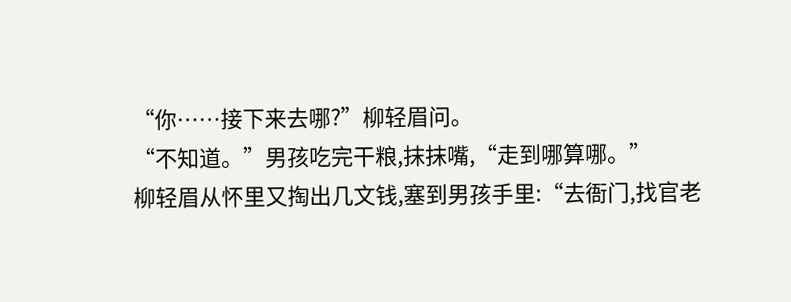“你……接下来去哪?”柳轻眉问。
“不知道。”男孩吃完干粮,抹抹嘴,“走到哪算哪。”
柳轻眉从怀里又掏出几文钱,塞到男孩手里:“去衙门,找官老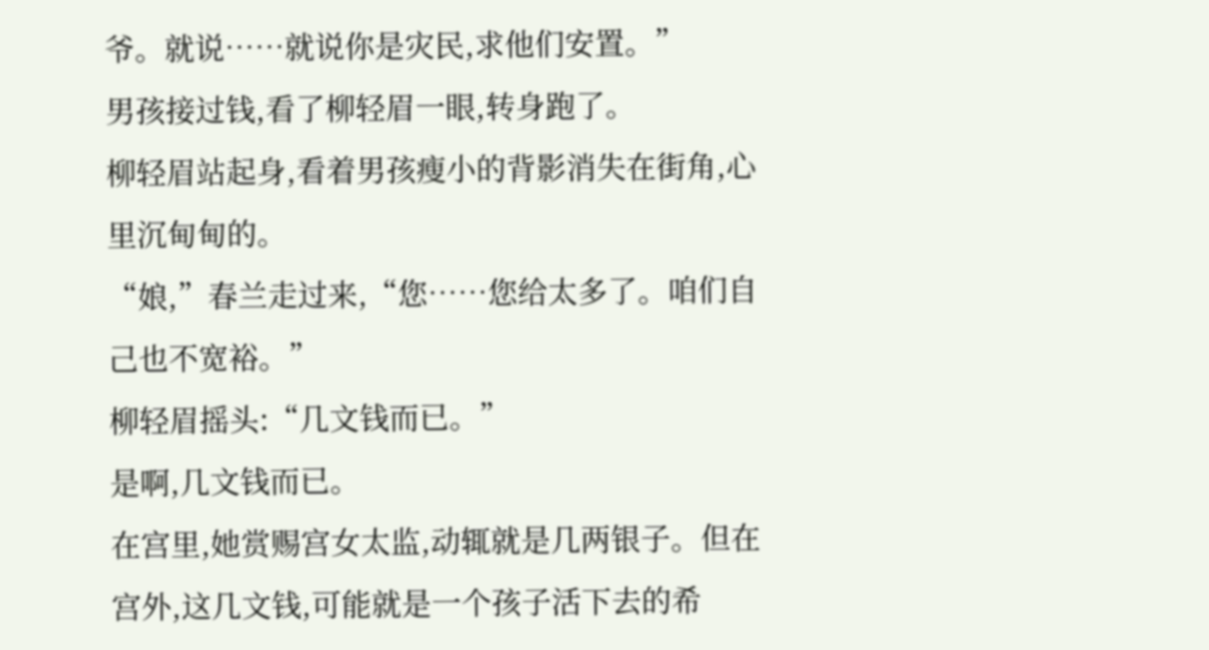爷。就说……就说你是灾民,求他们安置。”
男孩接过钱,看了柳轻眉一眼,转身跑了。
柳轻眉站起身,看着男孩瘦小的背影消失在街角,心里沉甸甸的。
“娘,”春兰走过来,“您……您给太多了。咱们自己也不宽裕。”
柳轻眉摇头:“几文钱而已。”
是啊,几文钱而已。
在宫里,她赏赐宫女太监,动辄就是几两银子。但在宫外,这几文钱,可能就是一个孩子活下去的希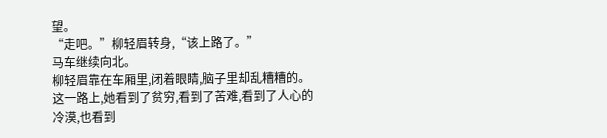望。
“走吧。”柳轻眉转身,“该上路了。”
马车继续向北。
柳轻眉靠在车厢里,闭着眼睛,脑子里却乱糟糟的。
这一路上,她看到了贫穷,看到了苦难,看到了人心的冷漠,也看到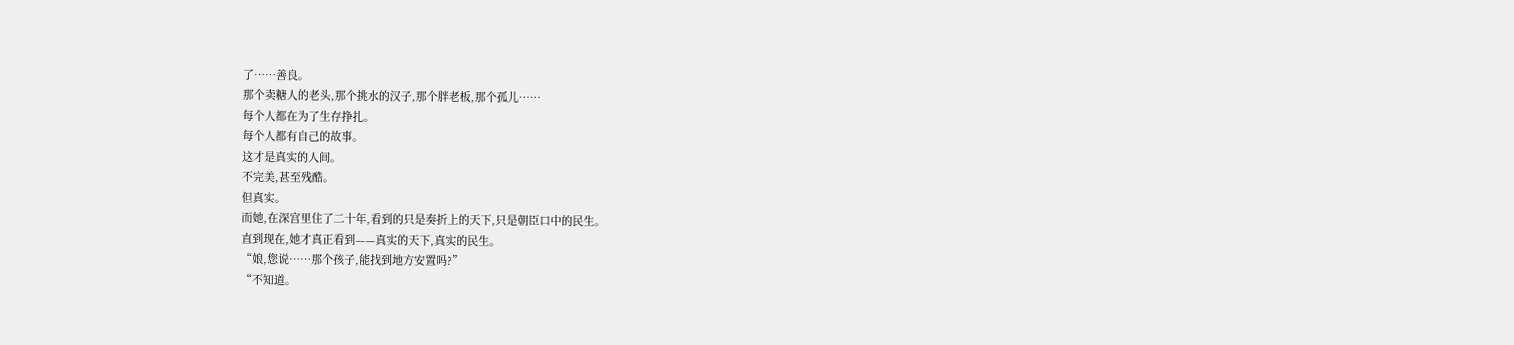了……善良。
那个卖糖人的老头,那个挑水的汉子,那个胖老板,那个孤儿……
每个人都在为了生存挣扎。
每个人都有自己的故事。
这才是真实的人间。
不完美,甚至残酷。
但真实。
而她,在深宫里住了二十年,看到的只是奏折上的天下,只是朝臣口中的民生。
直到现在,她才真正看到——真实的天下,真实的民生。
“娘,您说……那个孩子,能找到地方安置吗?”
“不知道。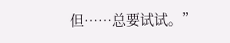但……总要试试。”